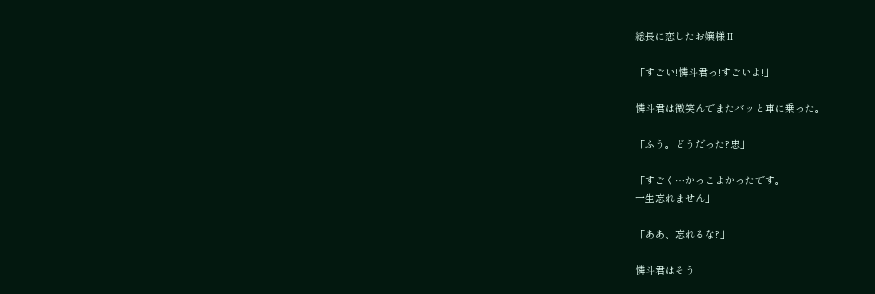総長に恋したお嬢様Ⅱ

「すごい!憐斗君っ!すごいよ!」

憐斗君は微笑んでまたバッと車に乗った。

「ふう。どうだった?忠」

「すごく…かっこよかったです。
一生忘れません」

「ああ、忘れるな?」

憐斗君はそう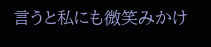言うと私にも微笑みかけ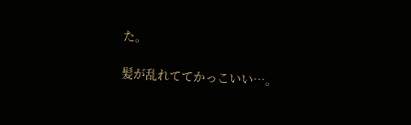た。

髪が乱れててかっこいい…。